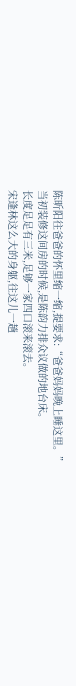陈昕阳往爸爸的怀里缩一缩,提要求:“爸爸妈妈晚上睡这里。”
当初装修这间房的时候,是陈韵力排众议做的地台床。
长度足足有三米,足够一家四口滚来滚去。
宋逢林这么大的身躯,往这儿一趟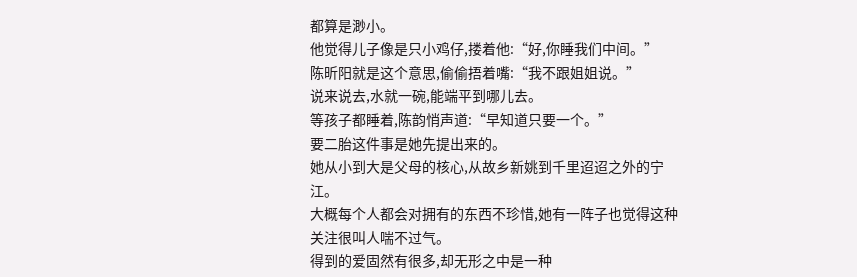都算是渺小。
他觉得儿子像是只小鸡仔,搂着他:“好,你睡我们中间。”
陈昕阳就是这个意思,偷偷捂着嘴:“我不跟姐姐说。”
说来说去,水就一碗,能端平到哪儿去。
等孩子都睡着,陈韵悄声道:“早知道只要一个。”
要二胎这件事是她先提出来的。
她从小到大是父母的核心,从故乡新姚到千里迢迢之外的宁江。
大概每个人都会对拥有的东西不珍惜,她有一阵子也觉得这种关注很叫人喘不过气。
得到的爱固然有很多,却无形之中是一种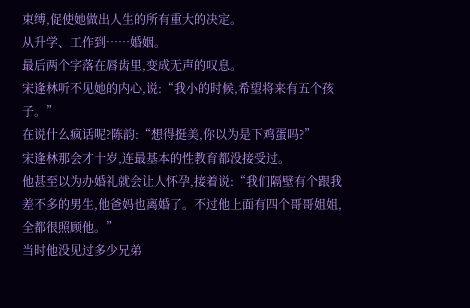束缚,促使她做出人生的所有重大的决定。
从升学、工作到……婚姻。
最后两个字落在唇齿里,变成无声的叹息。
宋逢林听不见她的内心,说:“我小的时候,希望将来有五个孩子。”
在说什么疯话呢?陈韵:“想得挺美,你以为是下鸡蛋吗?”
宋逢林那会才十岁,连最基本的性教育都没接受过。
他甚至以为办婚礼就会让人怀孕,接着说:“我们隔壁有个跟我差不多的男生,他爸妈也离婚了。不过他上面有四个哥哥姐姐,全都很照顾他。”
当时他没见过多少兄弟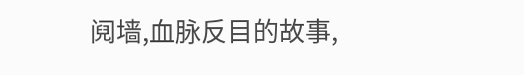阋墙,血脉反目的故事,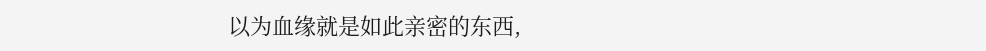以为血缘就是如此亲密的东西,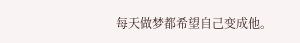每天做梦都希望自己变成他。